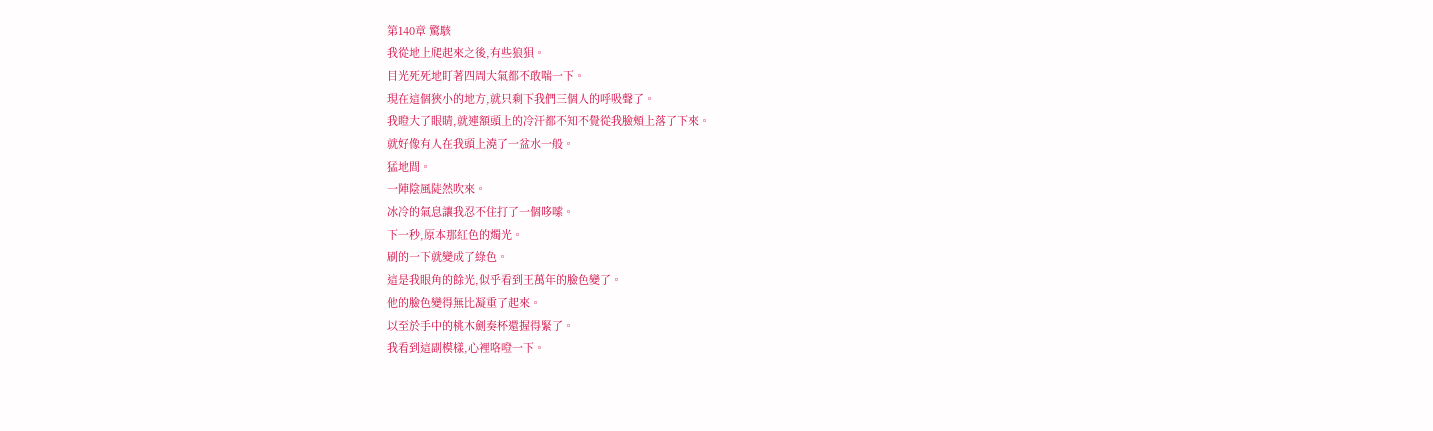第140章 驚駭
我從地上爬起來之後,有些狼狽。
目光死死地盯著四周大氣都不敢喘一下。
現在這個狹小的地方,就只剩下我們三個人的呼吸聲了。
我瞪大了眼睛,就連額頭上的冷汗都不知不覺從我臉頰上落了下來。
就好像有人在我頭上澆了一盆水一般。
猛地間。
一陣陰風陡然吹來。
冰冷的氣息讓我忍不住打了一個哆嗦。
下一秒,原本那紅色的燭光。
刷的一下就變成了綠色。
這是我眼角的餘光,似乎看到王萬年的臉色變了。
他的臉色變得無比凝重了起來。
以至於手中的桃木劍奏杯還握得緊了。
我看到這副模樣,心裡咯噔一下。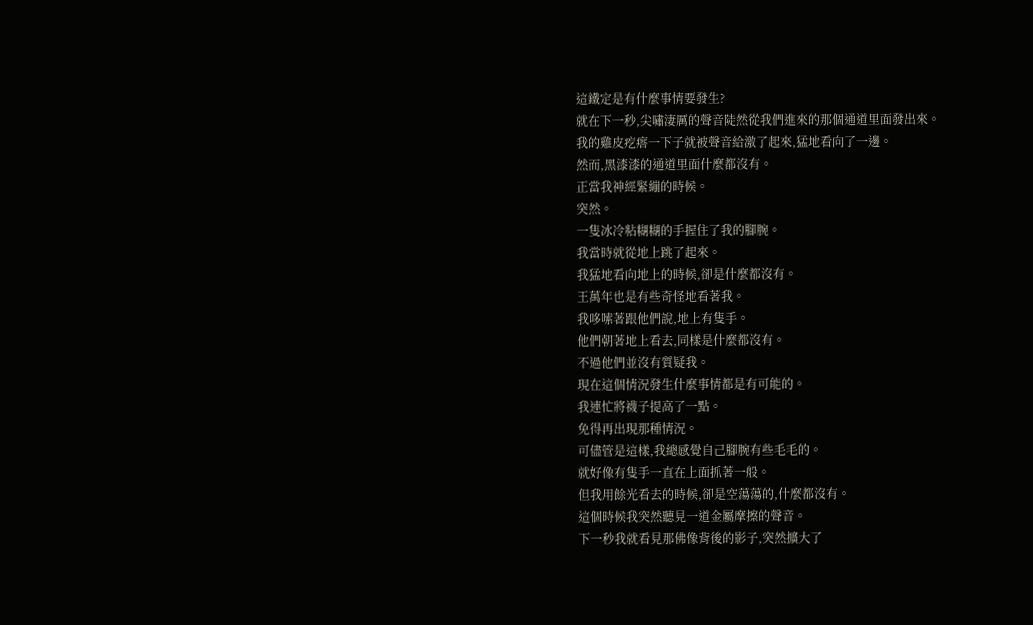這鐵定是有什麼事情要發生?
就在下一秒,尖嘯淒厲的聲音陡然從我們進來的那個通道里面發出來。
我的雞皮疙瘩一下子就被聲音給激了起來,猛地看向了一邊。
然而,黑漆漆的通道里面什麼都沒有。
正當我神經緊繃的時候。
突然。
一隻冰冷粘糊糊的手握住了我的腳腕。
我當時就從地上跳了起來。
我猛地看向地上的時候,卻是什麼都沒有。
王萬年也是有些奇怪地看著我。
我哆嗦著跟他們說,地上有隻手。
他們朝著地上看去,同樣是什麼都沒有。
不過他們並沒有質疑我。
現在這個情況發生什麼事情都是有可能的。
我連忙將襪子提高了一點。
免得再出現那種情況。
可儘管是這樣,我總感覺自己腳腕有些毛毛的。
就好像有隻手一直在上面抓著一般。
但我用餘光看去的時候,卻是空蕩蕩的,什麼都沒有。
這個時候我突然聽見一道金屬摩擦的聲音。
下一秒我就看見那佛像背後的影子,突然擴大了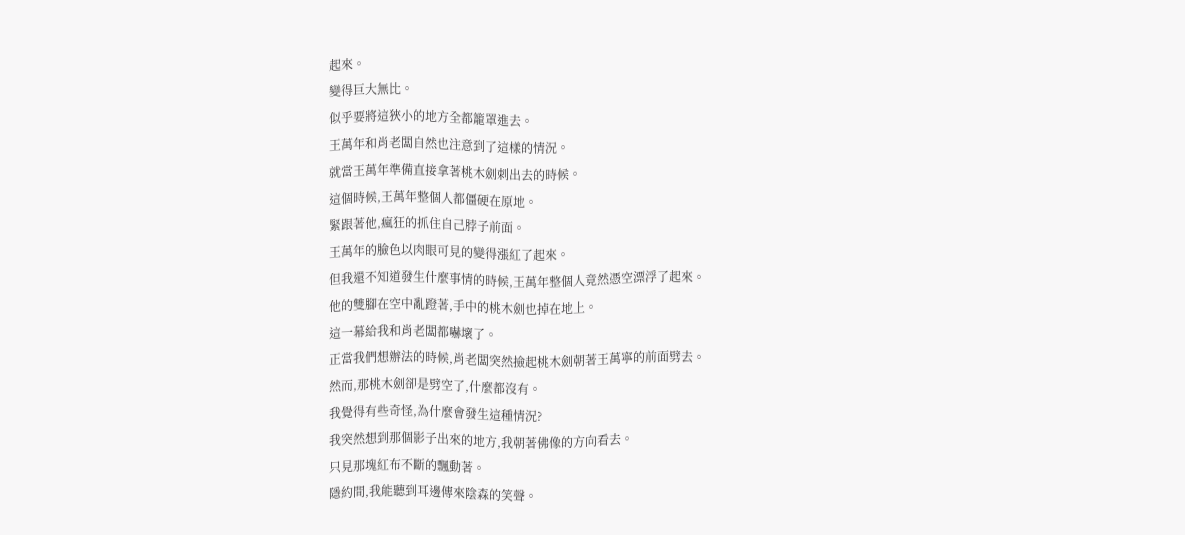起來。
變得巨大無比。
似乎要將這狹小的地方全都籠罩進去。
王萬年和肖老闆自然也注意到了這樣的情況。
就當王萬年準備直接拿著桃木劍刺出去的時候。
這個時候,王萬年整個人都僵硬在原地。
緊跟著他,瘋狂的抓住自己脖子前面。
王萬年的臉色以肉眼可見的變得漲紅了起來。
但我還不知道發生什麼事情的時候,王萬年整個人竟然憑空漂浮了起來。
他的雙腳在空中亂蹬著,手中的桃木劍也掉在地上。
這一幕給我和肖老闆都嚇壞了。
正當我們想辦法的時候,肖老闆突然撿起桃木劍朝著王萬寧的前面劈去。
然而,那桃木劍卻是劈空了,什麼都沒有。
我覺得有些奇怪,為什麼會發生這種情況?
我突然想到那個影子出來的地方,我朝著佛像的方向看去。
只見那塊紅布不斷的飄動著。
隱約間,我能聽到耳邊傳來陰森的笑聲。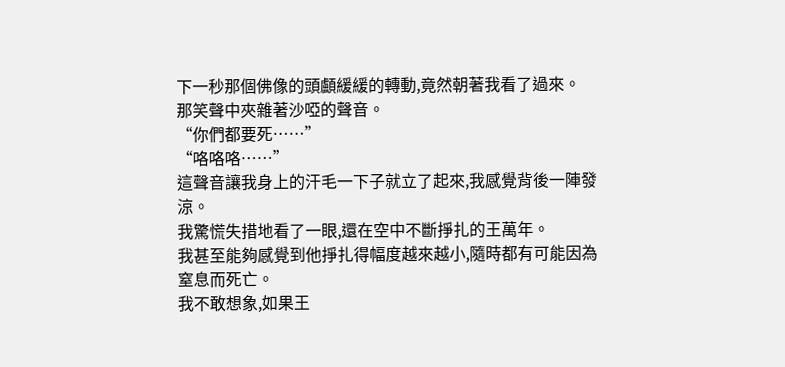下一秒那個佛像的頭顱緩緩的轉動,竟然朝著我看了過來。
那笑聲中夾雜著沙啞的聲音。
“你們都要死……”
“咯咯咯……”
這聲音讓我身上的汗毛一下子就立了起來,我感覺背後一陣發涼。
我驚慌失措地看了一眼,還在空中不斷掙扎的王萬年。
我甚至能夠感覺到他掙扎得幅度越來越小,隨時都有可能因為窒息而死亡。
我不敢想象,如果王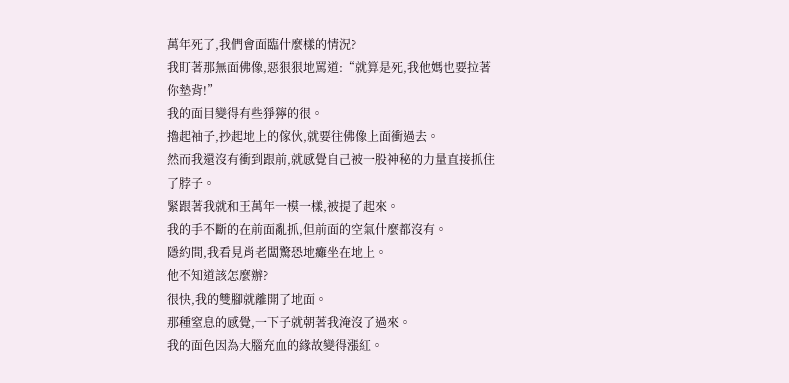萬年死了,我們會面臨什麼樣的情況?
我盯著那無面佛像,惡狠狠地罵道:“就算是死,我他媽也要拉著你墊背!”
我的面目變得有些猙獰的很。
擼起袖子,抄起地上的傢伙,就要往佛像上面衝過去。
然而我還沒有衝到跟前,就感覺自己被一股神秘的力量直接抓住了脖子。
緊跟著我就和王萬年一模一樣,被提了起來。
我的手不斷的在前面亂抓,但前面的空氣什麼都沒有。
隱約間,我看見肖老闆驚恐地癱坐在地上。
他不知道該怎麼辦?
很快,我的雙腳就離開了地面。
那種窒息的感覺,一下子就朝著我淹沒了過來。
我的面色因為大腦充血的緣故變得漲紅。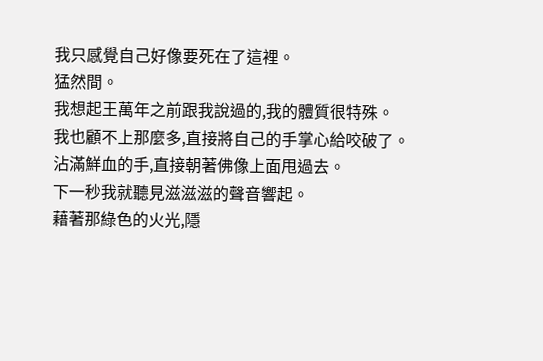我只感覺自己好像要死在了這裡。
猛然間。
我想起王萬年之前跟我說過的,我的體質很特殊。
我也顧不上那麼多,直接將自己的手掌心給咬破了。
沾滿鮮血的手,直接朝著佛像上面甩過去。
下一秒我就聽見滋滋滋的聲音響起。
藉著那綠色的火光,隱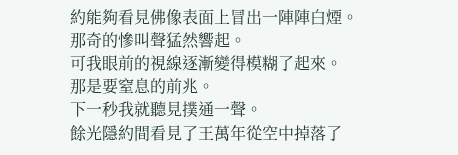約能夠看見佛像表面上冒出一陣陣白煙。
那奇的慘叫聲猛然響起。
可我眼前的視線逐漸變得模糊了起來。
那是要窒息的前兆。
下一秒我就聽見撲通一聲。
餘光隱約間看見了王萬年從空中掉落了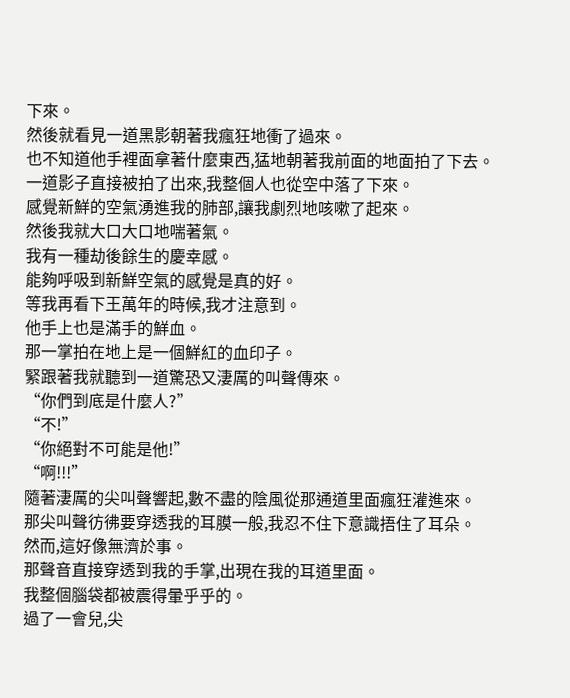下來。
然後就看見一道黑影朝著我瘋狂地衝了過來。
也不知道他手裡面拿著什麼東西,猛地朝著我前面的地面拍了下去。
一道影子直接被拍了出來,我整個人也從空中落了下來。
感覺新鮮的空氣湧進我的肺部,讓我劇烈地咳嗽了起來。
然後我就大口大口地喘著氣。
我有一種劫後餘生的慶幸感。
能夠呼吸到新鮮空氣的感覺是真的好。
等我再看下王萬年的時候,我才注意到。
他手上也是滿手的鮮血。
那一掌拍在地上是一個鮮紅的血印子。
緊跟著我就聽到一道驚恐又淒厲的叫聲傳來。
“你們到底是什麼人?”
“不!”
“你絕對不可能是他!”
“啊!!!”
隨著淒厲的尖叫聲響起,數不盡的陰風從那通道里面瘋狂灌進來。
那尖叫聲彷彿要穿透我的耳膜一般,我忍不住下意識捂住了耳朵。
然而,這好像無濟於事。
那聲音直接穿透到我的手掌,出現在我的耳道里面。
我整個腦袋都被震得暈乎乎的。
過了一會兒,尖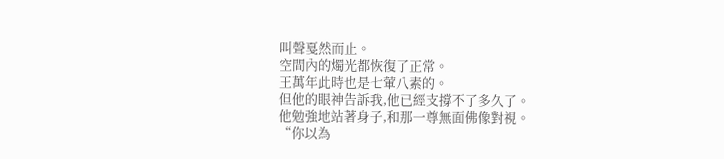叫聲戛然而止。
空間內的燭光都恢復了正常。
王萬年此時也是七葷八素的。
但他的眼神告訴我,他已經支撐不了多久了。
他勉強地站著身子,和那一尊無面佛像對視。
“你以為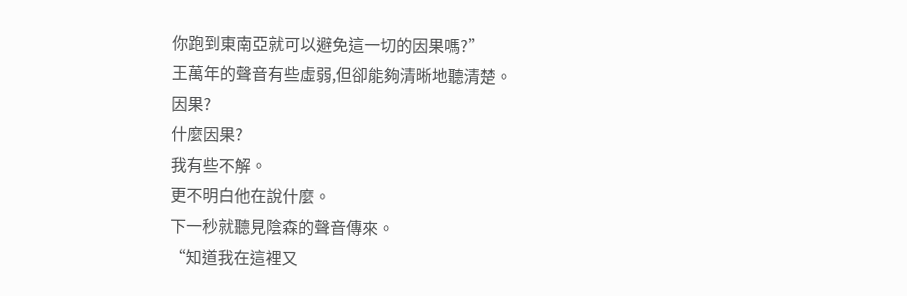你跑到東南亞就可以避免這一切的因果嗎?”
王萬年的聲音有些虛弱,但卻能夠清晰地聽清楚。
因果?
什麼因果?
我有些不解。
更不明白他在說什麼。
下一秒就聽見陰森的聲音傳來。
“知道我在這裡又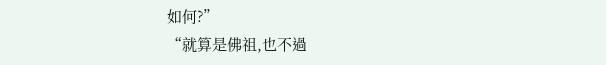如何?”
“就算是佛祖,也不過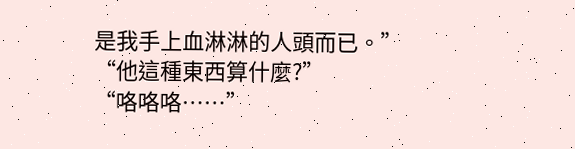是我手上血淋淋的人頭而已。”
“他這種東西算什麼?”
“咯咯咯……”